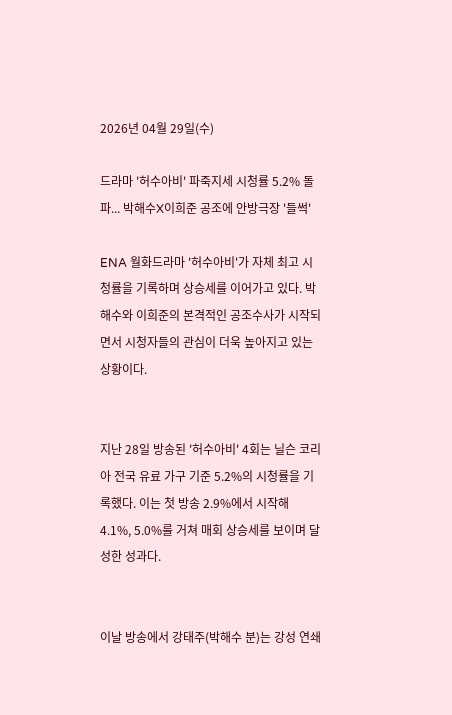2026년 04월 29일(수)

드라마 '허수아비' 파죽지세 시청률 5.2% 돌파... 박해수X이희준 공조에 안방극장 '들썩'

ENA 월화드라마 '허수아비'가 자체 최고 시청률을 기록하며 상승세를 이어가고 있다. 박해수와 이희준의 본격적인 공조수사가 시작되면서 시청자들의 관심이 더욱 높아지고 있는 상황이다.


지난 28일 방송된 '허수아비' 4회는 닐슨 코리아 전국 유료 가구 기준 5.2%의 시청률을 기록했다. 이는 첫 방송 2.9%에서 시작해 4.1%, 5.0%를 거쳐 매회 상승세를 보이며 달성한 성과다.


이날 방송에서 강태주(박해수 분)는 강성 연쇄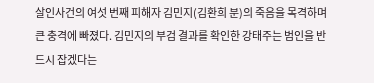살인사건의 여섯 번째 피해자 김민지(김환희 분)의 죽음을 목격하며 큰 충격에 빠졌다. 김민지의 부검 결과를 확인한 강태주는 범인을 반드시 잡겠다는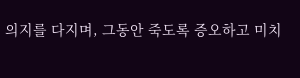의지를 다지며, 그동안 죽도록 증오하고 미치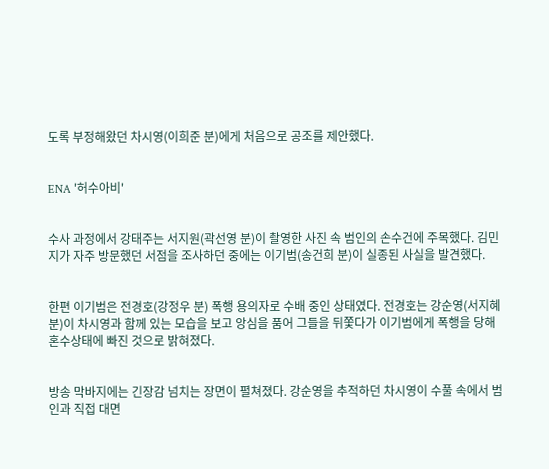도록 부정해왔던 차시영(이희준 분)에게 처음으로 공조를 제안했다.


ENA '허수아비'


수사 과정에서 강태주는 서지원(곽선영 분)이 촬영한 사진 속 범인의 손수건에 주목했다. 김민지가 자주 방문했던 서점을 조사하던 중에는 이기범(송건희 분)이 실종된 사실을 발견했다.


한편 이기범은 전경호(강정우 분) 폭행 용의자로 수배 중인 상태였다. 전경호는 강순영(서지혜 분)이 차시영과 함께 있는 모습을 보고 앙심을 품어 그들을 뒤쫓다가 이기범에게 폭행을 당해 혼수상태에 빠진 것으로 밝혀졌다.


방송 막바지에는 긴장감 넘치는 장면이 펼쳐졌다. 강순영을 추적하던 차시영이 수풀 속에서 범인과 직접 대면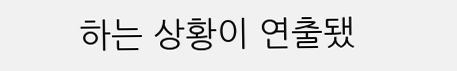하는 상황이 연출됐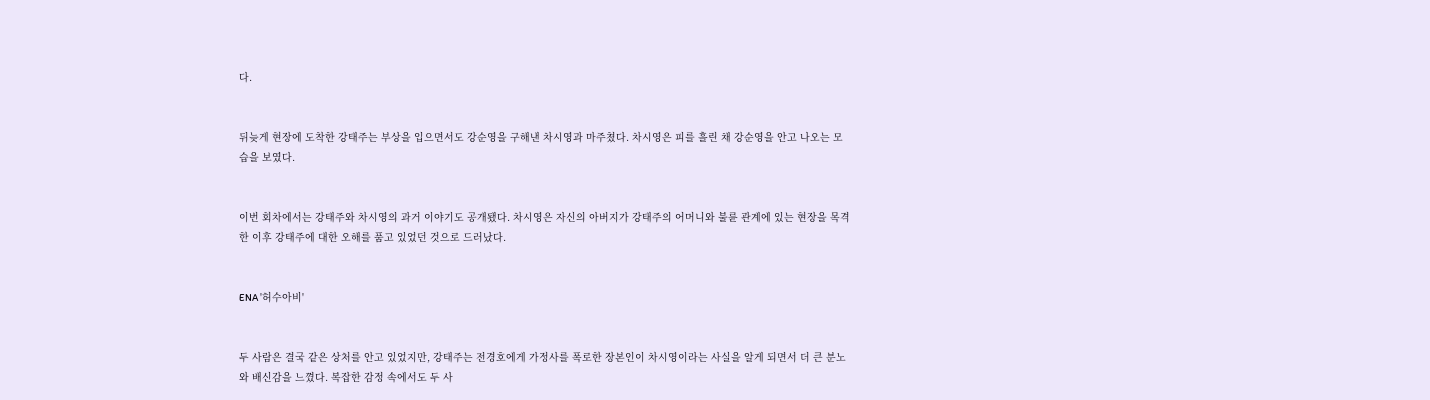다.


뒤늦게 현장에 도착한 강태주는 부상을 입으면서도 강순영을 구해낸 차시영과 마주쳤다. 차시영은 피를 흘린 채 강순영을 안고 나오는 모습을 보였다.


이번 회차에서는 강태주와 차시영의 과거 이야기도 공개됐다. 차시영은 자신의 아버지가 강태주의 어머니와 불륜 관계에 있는 현장을 목격한 이후 강태주에 대한 오해를 품고 있었던 것으로 드러났다.


ENA '허수아비'


두 사람은 결국 같은 상처를 안고 있었지만, 강태주는 전경호에게 가정사를 폭로한 장본인이 차시영이라는 사실을 알게 되면서 더 큰 분노와 배신감을 느꼈다. 복잡한 감정 속에서도 두 사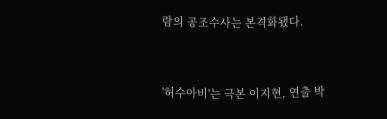람의 공조수사는 본격화됐다.


'허수아비'는 극본 이지현, 연출 박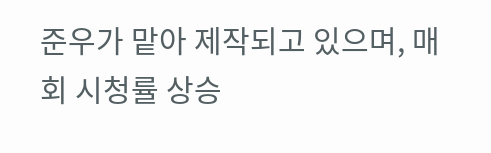준우가 맡아 제작되고 있으며, 매회 시청률 상승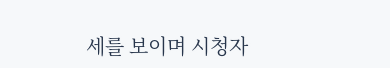세를 보이며 시청자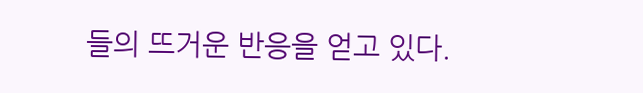들의 뜨거운 반응을 얻고 있다.